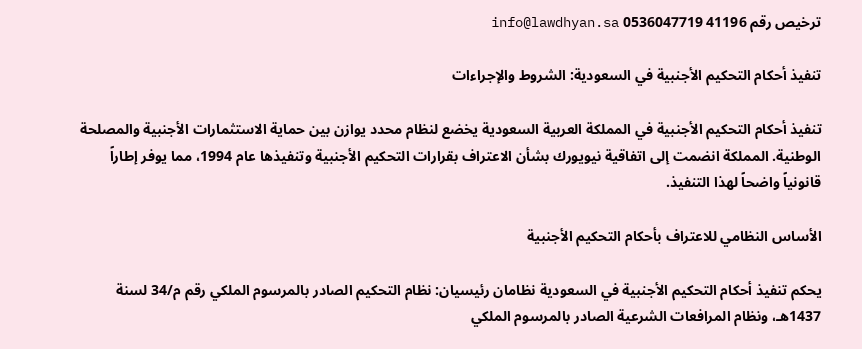ترخيص رقم 41196 0536047719 info@lawdhyan.sa

تنفيذ أحكام التحكيم الأجنبية في السعودية: الشروط والإجراءات

تنفيذ أحكام التحكيم الأجنبية في المملكة العربية السعودية يخضع لنظام محدد يوازن بين حماية الاستثمارات الأجنبية والمصلحة الوطنية. المملكة انضمت إلى اتفاقية نيويورك بشأن الاعتراف بقرارات التحكيم الأجنبية وتنفيذها عام 1994، مما يوفر إطاراً قانونياً واضحاً لهذا التنفيذ.

الأساس النظامي للاعتراف بأحكام التحكيم الأجنبية

يحكم تنفيذ أحكام التحكيم الأجنبية في السعودية نظامان رئيسيان: نظام التحكيم الصادر بالمرسوم الملكي رقم م/34 لسنة 1437هـ، ونظام المرافعات الشرعية الصادر بالمرسوم الملكي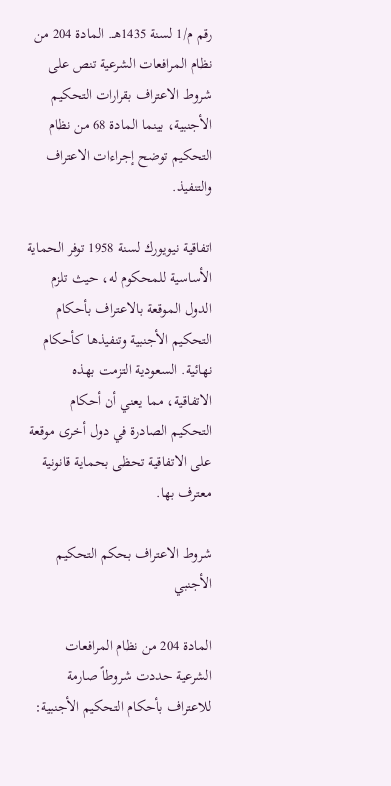رقم م/1 لسنة 1435هـ. المادة 204 من نظام المرافعات الشرعية تنص على شروط الاعتراف بقرارات التحكيم الأجنبية، بينما المادة 68 من نظام التحكيم توضح إجراءات الاعتراف والتنفيذ.

اتفاقية نيويورك لسنة 1958 توفر الحماية الأساسية للمحكوم له، حيث تلزم الدول الموقعة بالاعتراف بأحكام التحكيم الأجنبية وتنفيذها كأحكام نهائية. السعودية التزمت بهذه الاتفاقية، مما يعني أن أحكام التحكيم الصادرة في دول أخرى موقعة على الاتفاقية تحظى بحماية قانونية معترف بها.

شروط الاعتراف بحكم التحكيم الأجنبي

المادة 204 من نظام المرافعات الشرعية حددت شروطاً صارمة للاعتراف بأحكام التحكيم الأجنبية: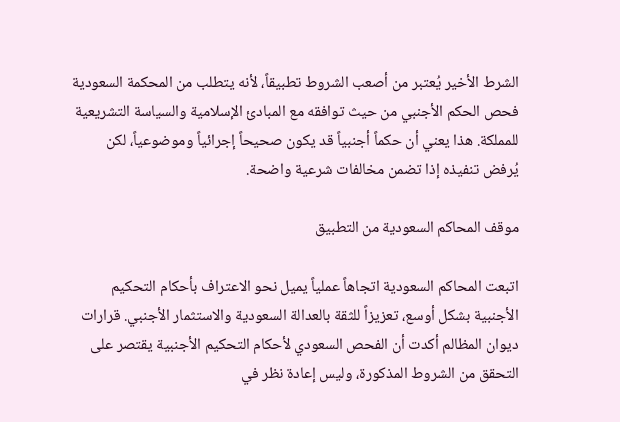الشرط الأخير يُعتبر من أصعب الشروط تطبيقاً، لأنه يتطلب من المحكمة السعودية فحص الحكم الأجنبي من حيث توافقه مع المبادئ الإسلامية والسياسة التشريعية للمملكة. هذا يعني أن حكماً أجنبياً قد يكون صحيحاً إجرائياً وموضوعياً، لكن يُرفض تنفيذه إذا تضمن مخالفات شرعية واضحة.

موقف المحاكم السعودية من التطبيق

اتبعت المحاكم السعودية اتجاهاً عملياً يميل نحو الاعتراف بأحكام التحكيم الأجنبية بشكل أوسع، تعزيزاً للثقة بالعدالة السعودية والاستثمار الأجنبي. قرارات ديوان المظالم أكدت أن الفحص السعودي لأحكام التحكيم الأجنبية يقتصر على التحقق من الشروط المذكورة، وليس إعادة نظر في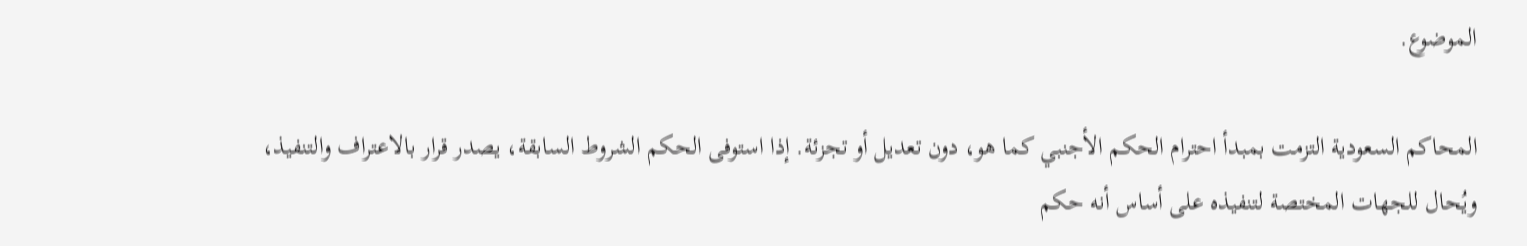الموضوع.

المحاكم السعودية التزمت بمبدأ احترام الحكم الأجنبي كما هو، دون تعديل أو تجزئة. إذا استوفى الحكم الشروط السابقة، يصدر قرار بالاعتراف والتنفيذ، ويُحال للجهات المختصة لتنفيذه على أساس أنه حكم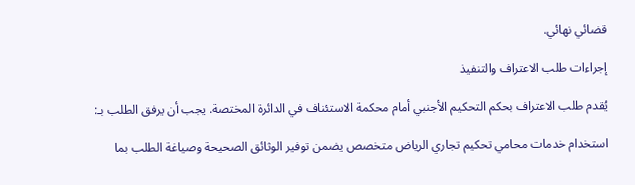قضائي نهائي.

إجراءات طلب الاعتراف والتنفيذ

يُقدم طلب الاعتراف بحكم التحكيم الأجنبي أمام محكمة الاستئناف في الدائرة المختصة. يجب أن يرفق الطلب بـ:

استخدام خدمات محامي تحكيم تجاري الرياض متخصص يضمن توفير الوثائق الصحيحة وصياغة الطلب بما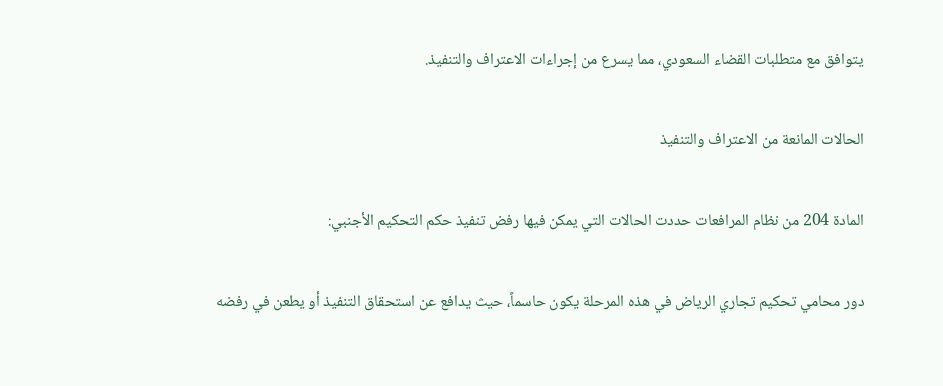يتوافق مع متطلبات القضاء السعودي، مما يسرع من إجراءات الاعتراف والتنفيذ.

الحالات المانعة من الاعتراف والتنفيذ

المادة 204 من نظام المرافعات حددت الحالات التي يمكن فيها رفض تنفيذ حكم التحكيم الأجنبي:

دور محامي تحكيم تجاري الرياض في هذه المرحلة يكون حاسماً، حيث يدافع عن استحقاق التنفيذ أو يطعن في رفضه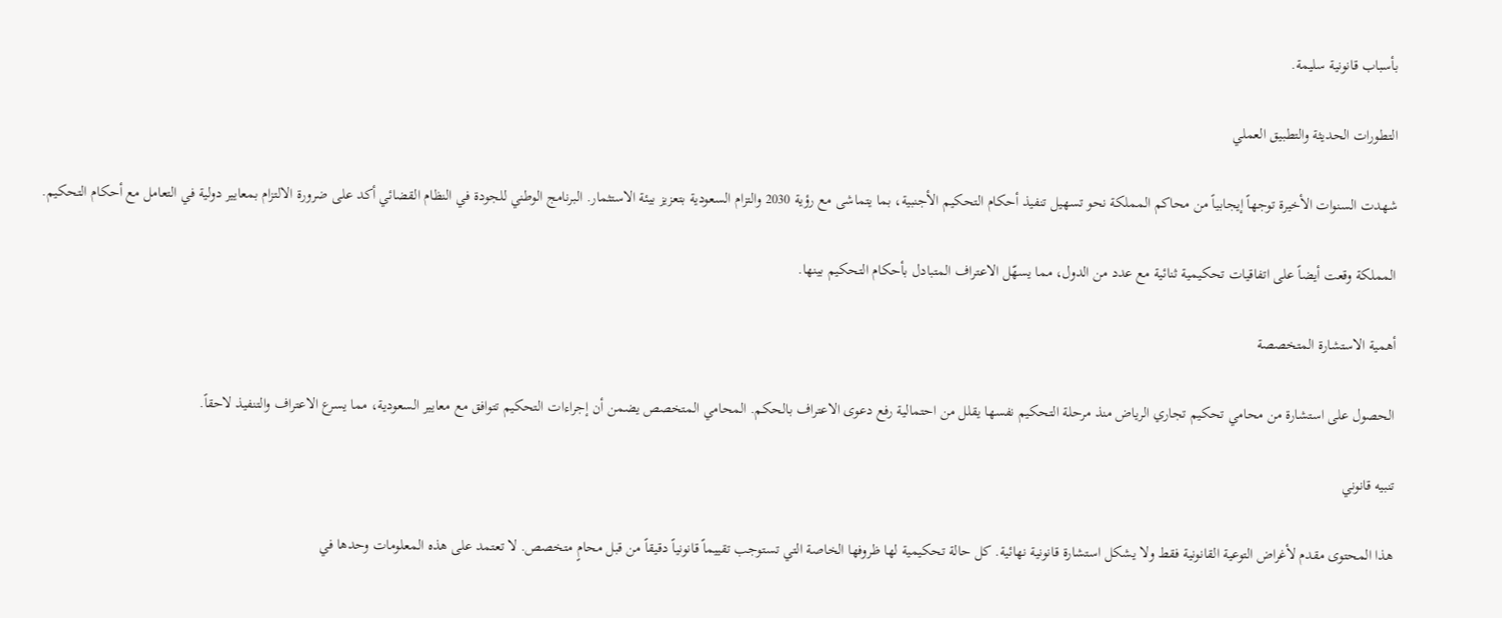بأسباب قانونية سليمة.

التطورات الحديثة والتطبيق العملي

شهدت السنوات الأخيرة توجهاً إيجابياً من محاكم المملكة نحو تسهيل تنفيذ أحكام التحكيم الأجنبية، بما يتماشى مع رؤية 2030 والتزام السعودية بتعزيز بيئة الاستثمار. البرنامج الوطني للجودة في النظام القضائي أكد على ضرورة الالتزام بمعايير دولية في التعامل مع أحكام التحكيم.

المملكة وقعت أيضاً على اتفاقيات تحكيمية ثنائية مع عدد من الدول، مما يسهّل الاعتراف المتبادل بأحكام التحكيم بينها.

أهمية الاستشارة المتخصصة

الحصول على استشارة من محامي تحكيم تجاري الرياض منذ مرحلة التحكيم نفسها يقلل من احتمالية رفع دعوى الاعتراف بالحكم. المحامي المتخصص يضمن أن إجراءات التحكيم تتوافق مع معايير السعودية، مما يسرع الاعتراف والتنفيذ لاحقاً.

تنبيه قانوني

هذا المحتوى مقدم لأغراض التوعية القانونية فقط ولا يشكل استشارة قانونية نهائية. كل حالة تحكيمية لها ظروفها الخاصة التي تستوجب تقييماً قانونياً دقيقاً من قبل محامٍ متخصص. لا تعتمد على هذه المعلومات وحدها في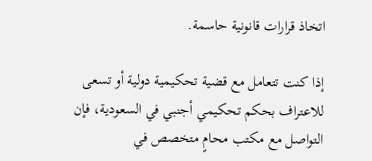اتخاذ قرارات قانونية حاسمة.

إذا كنت تتعامل مع قضية تحكيمية دولية أو تسعى للاعتراف بحكم تحكيمي أجنبي في السعودية، فإن التواصل مع مكتب محامٍ متخصص في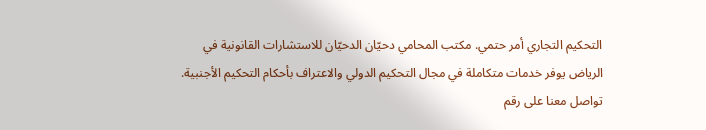التحكيم التجاري أمر حتمي. مكتب المحامي دحيّان الدحيّان للاستشارات القانونية في الرياض يوفر خدمات متكاملة في مجال التحكيم الدولي والاعتراف بأحكام التحكيم الأجنبية. تواصل معنا على رقم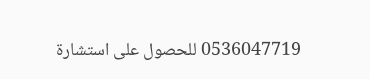0536047719 للحصول على استشارة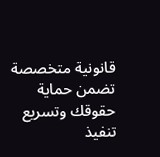قانونية متخصصة تضمن حماية حقوقك وتسريع تنفيذ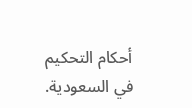أحكام التحكيم في السعودية.